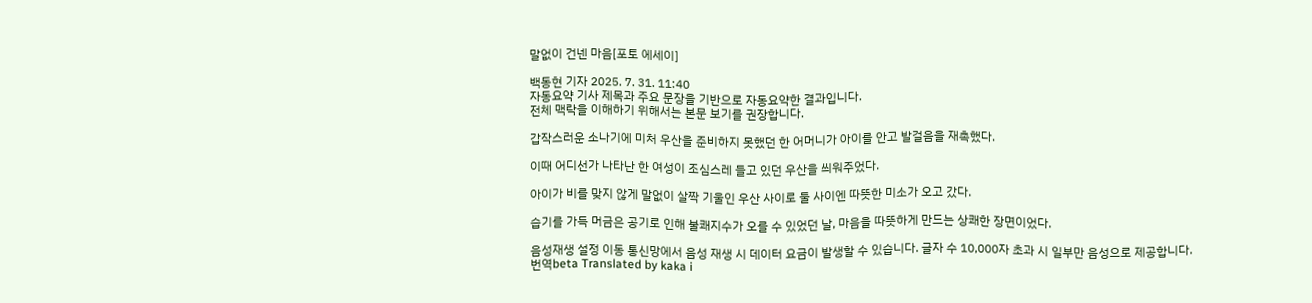말없이 건넨 마음[포토 에세이]

백동현 기자 2025. 7. 31. 11:40
자동요약 기사 제목과 주요 문장을 기반으로 자동요약한 결과입니다.
전체 맥락을 이해하기 위해서는 본문 보기를 권장합니다.

갑작스러운 소나기에 미처 우산을 준비하지 못했던 한 어머니가 아이를 안고 발걸음을 재촉했다.

이때 어디선가 나타난 한 여성이 조심스레 들고 있던 우산을 씌워주었다.

아이가 비를 맞지 않게 말없이 살짝 기울인 우산 사이로 둘 사이엔 따뜻한 미소가 오고 갔다.

습기를 가득 머금은 공기로 인해 불쾌지수가 오를 수 있었던 날, 마음을 따뜻하게 만드는 상쾌한 장면이었다.

음성재생 설정 이동 통신망에서 음성 재생 시 데이터 요금이 발생할 수 있습니다. 글자 수 10,000자 초과 시 일부만 음성으로 제공합니다.
번역beta Translated by kaka i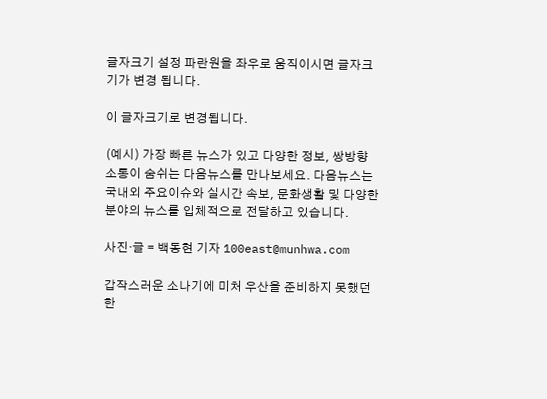글자크기 설정 파란원을 좌우로 움직이시면 글자크기가 변경 됩니다.

이 글자크기로 변경됩니다.

(예시) 가장 빠른 뉴스가 있고 다양한 정보, 쌍방향 소통이 숨쉬는 다음뉴스를 만나보세요. 다음뉴스는 국내외 주요이슈와 실시간 속보, 문화생활 및 다양한 분야의 뉴스를 입체적으로 전달하고 있습니다.

사진·글 = 백동현 기자 100east@munhwa.com

갑작스러운 소나기에 미처 우산을 준비하지 못했던 한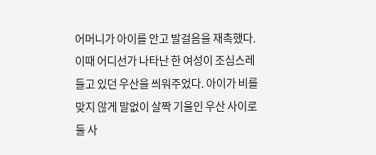어머니가 아이를 안고 발걸음을 재촉했다. 이때 어디선가 나타난 한 여성이 조심스레 들고 있던 우산을 씌워주었다. 아이가 비를 맞지 않게 말없이 살짝 기울인 우산 사이로 둘 사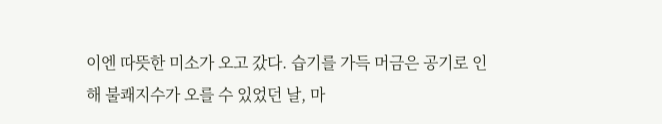이엔 따뜻한 미소가 오고 갔다. 습기를 가득 머금은 공기로 인해 불쾌지수가 오를 수 있었던 날, 마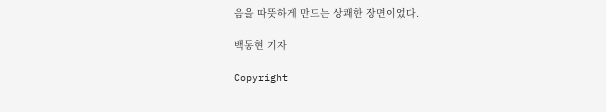음을 따뜻하게 만드는 상쾌한 장면이었다.

백동현 기자

Copyright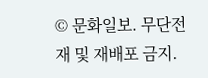© 문화일보. 무단전재 및 재배포 금지.